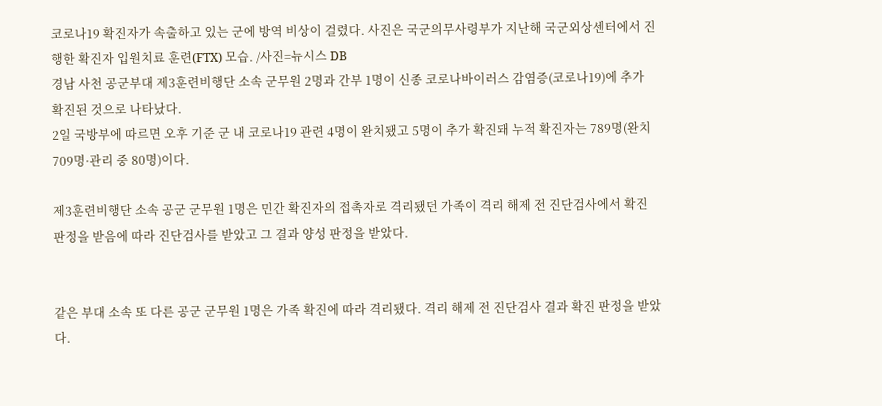코로나19 확진자가 속출하고 있는 군에 방역 비상이 걸렸다. 사진은 국군의무사령부가 지난해 국군외상센터에서 진행한 확진자 입원치료 훈련(FTX) 모습. /사진=뉴시스 DB
경남 사천 공군부대 제3훈련비행단 소속 군무원 2명과 간부 1명이 신종 코로나바이러스 감염증(코로나19)에 추가 확진된 것으로 나타났다.
2일 국방부에 따르면 오후 기준 군 내 코로나19 관련 4명이 완치됐고 5명이 추가 확진돼 누적 확진자는 789명(완치 709명·관리 중 80명)이다.

제3훈련비행단 소속 공군 군무원 1명은 민간 확진자의 접촉자로 격리됐던 가족이 격리 해제 전 진단검사에서 확진 판정을 받음에 따라 진단검사를 받았고 그 결과 양성 판정을 받았다.


같은 부대 소속 또 다른 공군 군무원 1명은 가족 확진에 따라 격리됐다. 격리 해제 전 진단검사 결과 확진 판정을 받았다.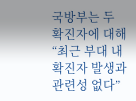국방부는 두 확진자에 대해 “최근 부대 내 확진자 발생과 관련성 없다”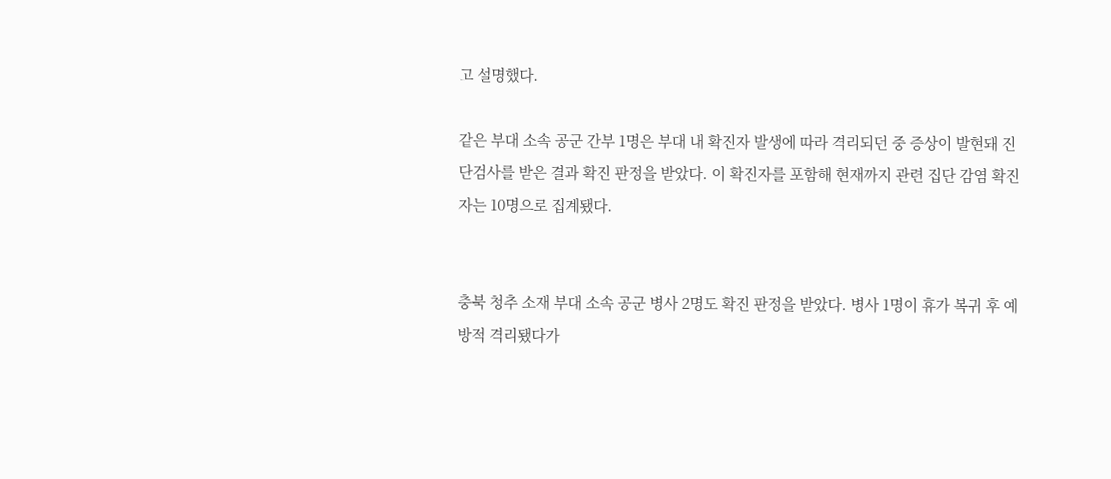고 설명했다.

같은 부대 소속 공군 간부 1명은 부대 내 확진자 발생에 따라 격리되던 중 증상이 발현돼 진단검사를 받은 결과 확진 판정을 받았다. 이 확진자를 포함해 현재까지 관련 집단 감염 확진자는 10명으로 집계됐다.


충북 청추 소재 부대 소속 공군 병사 2명도 확진 판정을 받았다. 병사 1명이 휴가 복귀 후 예방적 격리됐다가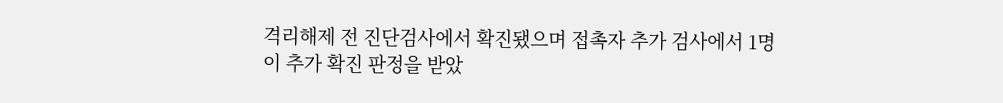격리해제 전 진단검사에서 확진됐으며 접촉자 추가 검사에서 1명이 추가 확진 판정을 받았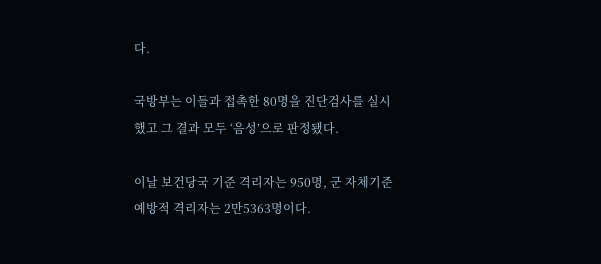다.

국방부는 이들과 접촉한 80명을 진단검사를 실시했고 그 결과 모두 ‘음성’으로 판정됐다.

이날 보건당국 기준 격리자는 950명, 군 자체기준 예방적 격리자는 2만5363명이다.